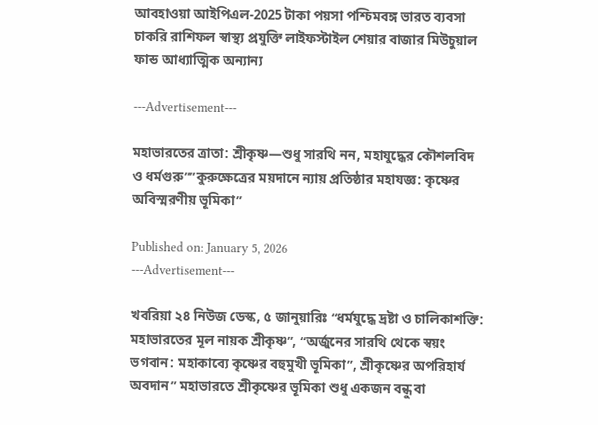আবহাওয়া আইপিএল-2025 টাকা পয়সা পশ্চিমবঙ্গ ভারত ব্যবসা চাকরি রাশিফল স্বাস্থ্য প্রযুক্তি লাইফস্টাইল শেয়ার বাজার মিউচুয়াল ফান্ড আধ্যাত্মিক অন্যান্য

---Advertisement---

মহাভারতের ত্রাতা: শ্রীকৃষ্ণ—শুধু সারথি নন, মহাযুদ্ধের কৌশলবিদ ও ধর্মগুরু””কুরুক্ষেত্রের ময়দানে ন্যায় প্রতিষ্ঠার মহাযজ্ঞ: কৃষ্ণের অবিস্মরণীয় ভূমিকা”

Published on: January 5, 2026
---Advertisement---

খবরিয়া ২৪ নিউজ ডেস্ক, ৫ জানুয়ারিঃ “ধর্মযুদ্ধে দ্রষ্টা ও চালিকাশক্তি: মহাভারতের মূল নায়ক শ্রীকৃষ্ণ”, “অর্জুনের সারথি থেকে স্বয়ং ভগবান: মহাকাব্যে কৃষ্ণের বহুমুখী ভূমিকা”, শ্রীকৃষ্ণের অপরিহার্য অবদান” মহাভারতে শ্রীকৃষ্ণের ভূমিকা শুধু একজন বন্ধু বা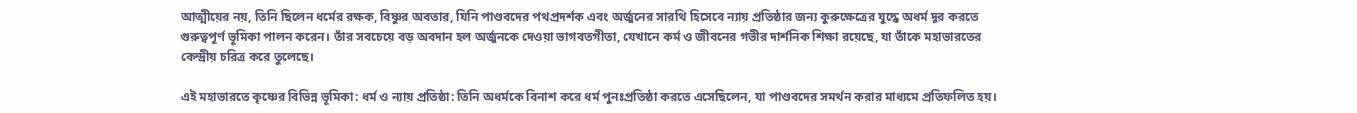আত্মীয়ের নয়, তিনি ছিলেন ধর্মের রক্ষক, বিষ্ণুর অবতার, যিনি পাণ্ডবদের পথপ্রদর্শক এবং অর্জুনের সারথি হিসেবে ন্যায় প্রতিষ্ঠার জন্য কুরুক্ষেত্রের যুদ্ধে অধর্ম দূর করতে গুরুত্বপূর্ণ ভূমিকা পালন করেন। তাঁর সবচেয়ে বড় অবদান হল অর্জুনকে দেওয়া ভাগবতগীতা, যেখানে কর্ম ও জীবনের গভীর দার্শনিক শিক্ষা রয়েছে, যা তাঁকে মহাভারতের কেন্দ্রীয় চরিত্র করে তুলেছে।

এই মহাভারতে কৃষ্ণের বিভিন্ন ভূমিকা: ধর্ম ও ন্যায় প্রতিষ্ঠা: তিনি অধর্মকে বিনাশ করে ধর্ম পুনঃপ্রতিষ্ঠা করতে এসেছিলেন, যা পাণ্ডবদের সমর্থন করার মাধ্যমে প্রতিফলিত হয়।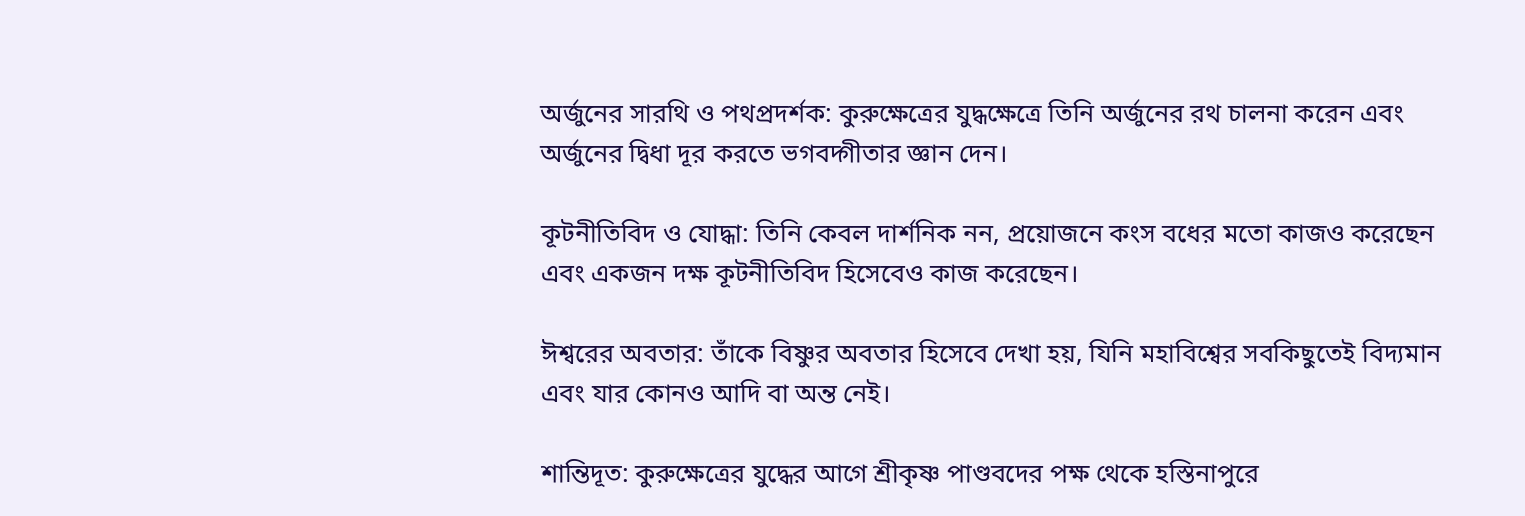অর্জুনের সারথি ও পথপ্রদর্শক: কুরুক্ষেত্রের যুদ্ধক্ষেত্রে তিনি অর্জুনের রথ চালনা করেন এবং অর্জুনের দ্বিধা দূর করতে ভগবদ্গীতার জ্ঞান দেন।

কূটনীতিবিদ ও যোদ্ধা: তিনি কেবল দার্শনিক নন, প্রয়োজনে কংস বধের মতো কাজও করেছেন এবং একজন দক্ষ কূটনীতিবিদ হিসেবেও কাজ করেছেন।

ঈশ্বরের অবতার: তাঁকে বিষ্ণুর অবতার হিসেবে দেখা হয়, যিনি মহাবিশ্বের সবকিছুতেই বিদ্যমান এবং যার কোনও আদি বা অন্ত নেই।

শান্তিদূত: কুরুক্ষেত্রের যুদ্ধের আগে শ্রীকৃষ্ণ পাণ্ডবদের পক্ষ থেকে হস্তিনাপুরে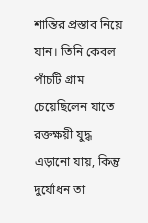শান্তির প্রস্তাব নিয়ে যান। তিনি কেবল পাঁচটি গ্রাম চেয়েছিলেন যাতে রক্তক্ষয়ী যুদ্ধ এড়ানো যায়, কিন্তু দুর্যোধন তা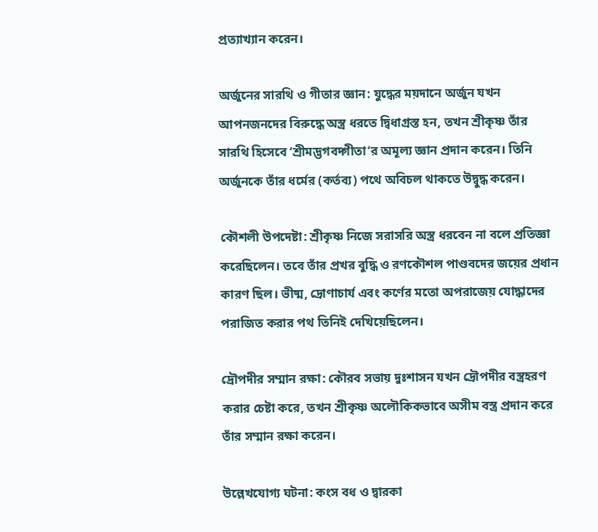প্রত্যাখ্যান করেন।

অর্জুনের সারথি ও গীতার জ্ঞান: যুদ্ধের ময়দানে অর্জুন যখন আপনজনদের বিরুদ্ধে অস্ত্র ধরতে দ্বিধাগ্রস্ত হন, তখন শ্রীকৃষ্ণ তাঁর সারথি হিসেবে ‘শ্রীমদ্ভগবদ্গীতা’র অমূল্য জ্ঞান প্রদান করেন। তিনি অর্জুনকে তাঁর ধর্মের (কর্তব্য) পথে অবিচল থাকতে উদ্বুদ্ধ করেন।

কৌশলী উপদেষ্টা: শ্রীকৃষ্ণ নিজে সরাসরি অস্ত্র ধরবেন না বলে প্রতিজ্ঞা করেছিলেন। তবে তাঁর প্রখর বুদ্ধি ও রণকৌশল পাণ্ডবদের জয়ের প্রধান কারণ ছিল। ভীষ্ম, দ্রোণাচার্য এবং কর্ণের মতো অপরাজেয় যোদ্ধাদের পরাজিত করার পথ তিনিই দেখিয়েছিলেন।

দ্রৌপদীর সম্মান রক্ষা: কৌরব সভায় দুঃশাসন যখন দ্রৌপদীর বস্ত্রহরণ করার চেষ্টা করে, তখন শ্রীকৃষ্ণ অলৌকিকভাবে অসীম বস্ত্র প্রদান করে তাঁর সম্মান রক্ষা করেন।

উল্লেখযোগ্য ঘটনা: কংস বধ ও দ্বারকা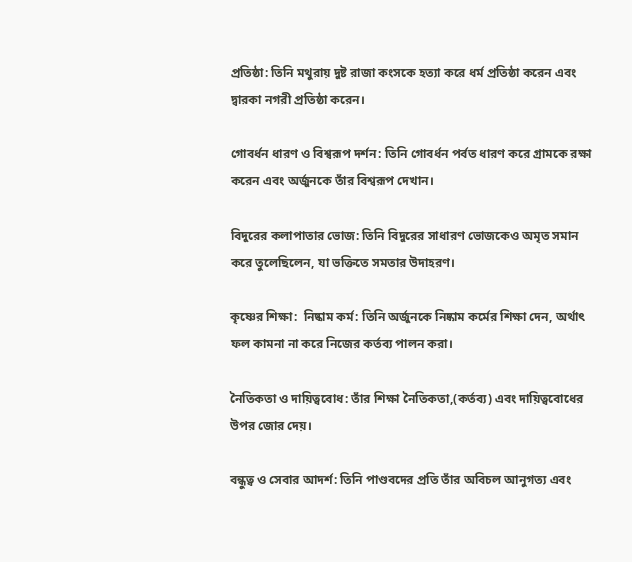প্রতিষ্ঠা: তিনি মথুরায় দুষ্ট রাজা কংসকে হত্যা করে ধর্ম প্রতিষ্ঠা করেন এবং দ্বারকা নগরী প্রতিষ্ঠা করেন।

গোবর্ধন ধারণ ও বিশ্বরূপ দর্শন: তিনি গোবর্ধন পর্বত ধারণ করে গ্রামকে রক্ষা করেন এবং অর্জুনকে তাঁর বিশ্বরূপ দেখান।

বিদুরের কলাপাতার ভোজ: তিনি বিদুরের সাধারণ ভোজকেও অমৃত সমান করে তুলেছিলেন, যা ভক্তিতে সমতার উদাহরণ।

কৃষ্ণের শিক্ষা:  নিষ্কাম কর্ম: তিনি অর্জুনকে নিষ্কাম কর্মের শিক্ষা দেন, অর্থাৎ ফল কামনা না করে নিজের কর্তব্য পালন করা।

নৈতিকতা ও দায়িত্ববোধ: তাঁর শিক্ষা নৈতিকতা,(কর্তব্য) এবং দায়িত্ববোধের উপর জোর দেয়।

বন্ধুত্ব ও সেবার আদর্শ: তিনি পাণ্ডবদের প্রতি তাঁর অবিচল আনুগত্য এবং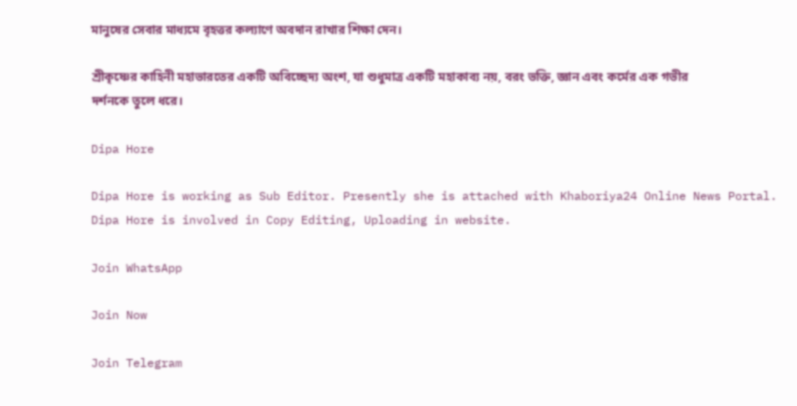মানুষের সেবার মাধ্যমে বৃহত্তর কল্যাণে অবদান রাখার শিক্ষা দেন।

শ্রীকৃষ্ণের কাহিনী মহাভারতের একটি অবিচ্ছেদ্য অংশ, যা শুধুমাত্র একটি মহাকাব্য নয়, বরং ভক্তি, জ্ঞান এবং কর্মের এক গভীর দর্শনকে তুলে ধরে।

Dipa Hore

Dipa Hore is working as Sub Editor. Presently she is attached with Khaboriya24 Online News Portal. Dipa Hore is involved in Copy Editing, Uploading in website.

Join WhatsApp

Join Now

Join Telegram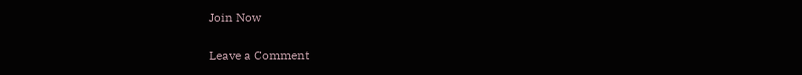Join Now

Leave a Comment